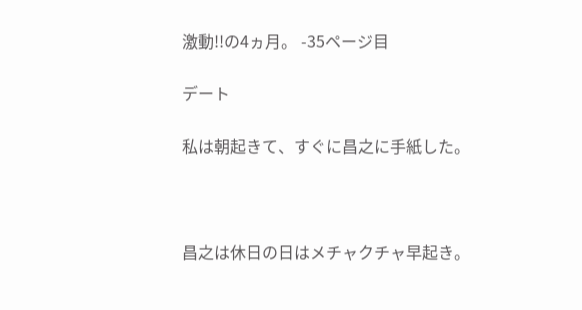激動!!の4ヵ月。 -35ページ目

デート

私は朝起きて、すぐに昌之に手紙した。



昌之は休日の日はメチャクチャ早起き。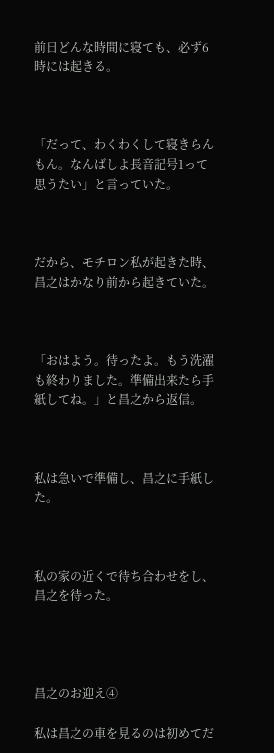前日どんな時間に寝ても、必ず6時には起きる。



「だって、わくわくして寝きらんもん。なんばしよ長音記号1って思うたい」と言っていた。



だから、モチロン私が起きた時、昌之はかなり前から起きていた。



「おはよう。待ったよ。もう洗濯も終わりました。準備出来たら手紙してね。」と昌之から返信。



私は急いで準備し、昌之に手紙した。



私の家の近くで待ち合わせをし、昌之を待った。




昌之のお迎え④

私は昌之の車を見るのは初めてだ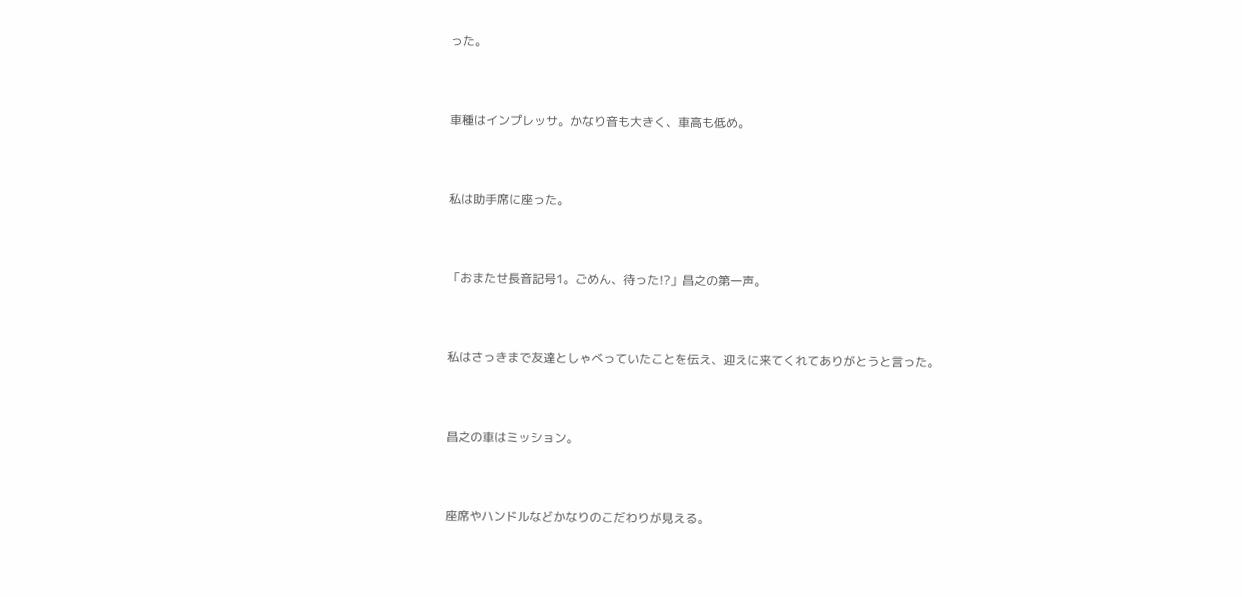った。



車種はインプレッサ。かなり音も大きく、車高も低め。



私は助手席に座った。



「おまたせ長音記号1。ごめん、待った!?」昌之の第一声。



私はさっきまで友達としゃべっていたことを伝え、迎えに来てくれてありがとうと言った。



昌之の車はミッション。



座席やハンドルなどかなりのこだわりが見える。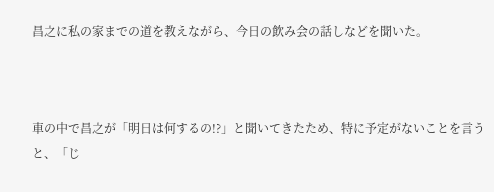昌之に私の家までの道を教えながら、今日の飲み会の話しなどを聞いた。



車の中で昌之が「明日は何するの!?」と聞いてきたため、特に予定がないことを言うと、「じ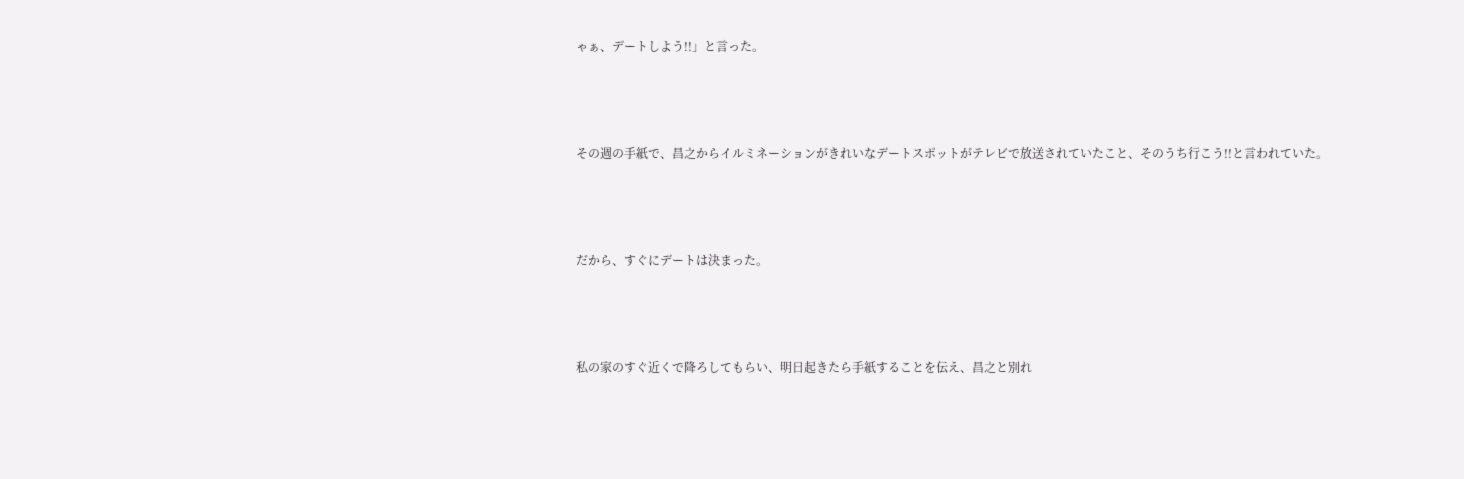ゃぁ、デートしよう!!」と言った。



その週の手紙で、昌之からイルミネーションがきれいなデートスポットがテレビで放送されていたこと、そのうち行こう!!と言われていた。



だから、すぐにデートは決まった。



私の家のすぐ近くで降ろしてもらい、明日起きたら手紙することを伝え、昌之と別れ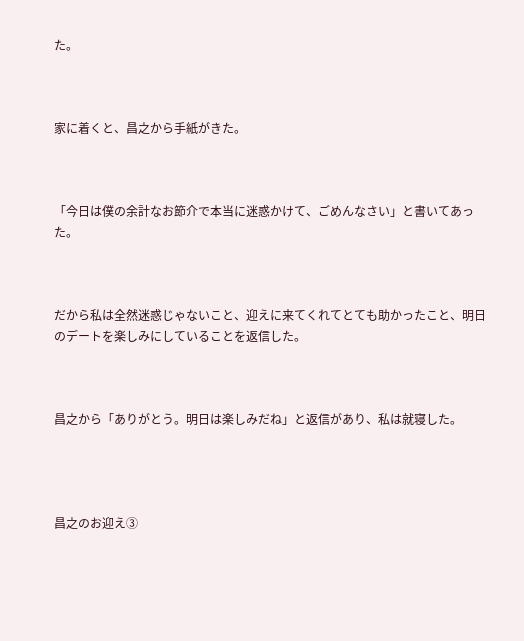た。



家に着くと、昌之から手紙がきた。



「今日は僕の余計なお節介で本当に迷惑かけて、ごめんなさい」と書いてあった。



だから私は全然迷惑じゃないこと、迎えに来てくれてとても助かったこと、明日のデートを楽しみにしていることを返信した。



昌之から「ありがとう。明日は楽しみだね」と返信があり、私は就寝した。




昌之のお迎え③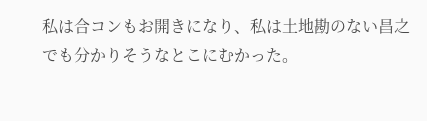私は合コンもお開きになり、私は土地勘のない昌之でも分かりそうなとこにむかった。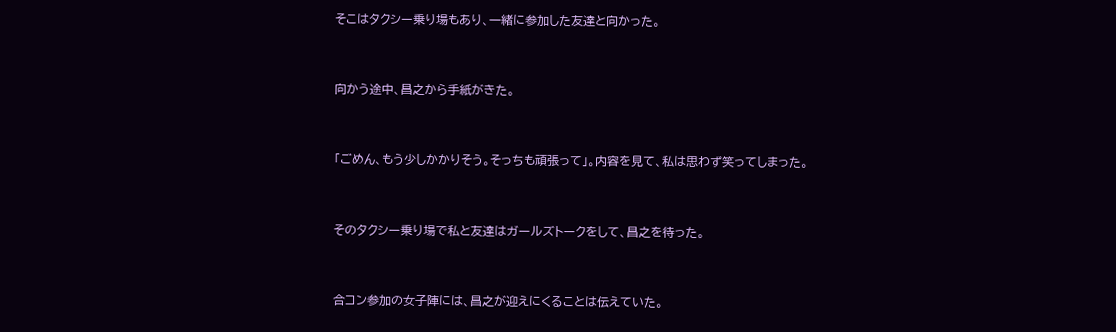そこはタクシー乗り場もあり、一緒に参加した友達と向かった。



向かう途中、昌之から手紙がきた。



「ごめん、もう少しかかりそう。そっちも頑張って」。内容を見て、私は思わず笑ってしまった。



そのタクシー乗り場で私と友達はガールズトークをして、昌之を待った。



合コン参加の女子陣には、昌之が迎えにくることは伝えていた。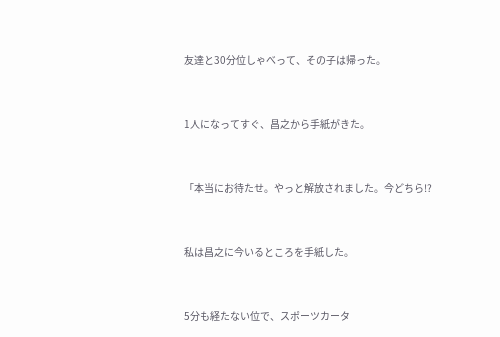友達と30分位しゃべって、その子は帰った。



1人になってすぐ、昌之から手紙がきた。



「本当にお待たせ。やっと解放されました。今どちら!?



私は昌之に今いるところを手紙した。



5分も経たない位で、スポーツカータ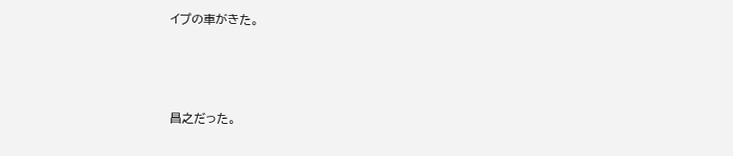イプの車がきた。



昌之だった。